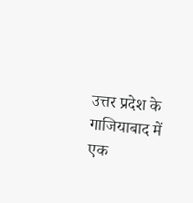उत्तर प्रदेश के गाजियाबाद में एक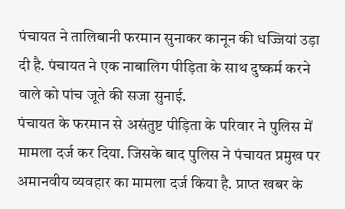पंचायत ने तालिबानी फरमान सुनाकर कानून की धज्जियां उड़ा दी है. पंचायत ने एक नाबालिग पीड़िता के साथ दुष्कर्म करने वाले को पांच जूते की सजा सुनाई.
पंचायत के फरमान से असंतुष्ट पीड़िता के परिवार ने पुलिस में मामला दर्ज कर दिया. जिसके बाद पुलिस ने पंचायत प्रमुख पर अमानवीय व्यवहार का मामला दर्ज किया है. प्राप्त खबर के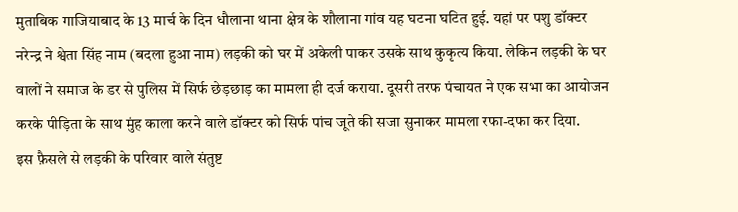मुताबिक गाजियाबाद के 13 मार्च के दिन धौलाना थाना क्षेत्र के शौलाना गांव यह घटना घटित हुई. यहां पर पशु डॉक्टर नरेन्द्र ने श्वेता सिंह नाम (बदला हुआ नाम) लड़की को घर में अकेली पाकर उसके साथ कुकृत्य किया. लेकिन लड़की के घर वालों ने समाज के डर से पुलिस में सिर्फ छेड़छाड़ का मामला ही दर्ज कराया. दूसरी तरफ पंचायत ने एक सभा का आयोजन करके पीड़िता के साथ मुंह काला करने वाले डॉक्टर को सिर्फ पांच जूते की सजा सुनाकर मामला रफा-दफा कर दिया.
इस फ़ैसले से लड़की के परिवार वाले संतुष्ट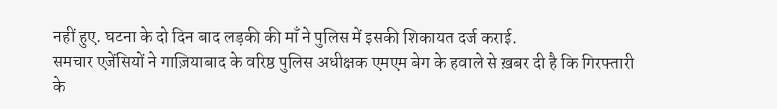नहीं हुए. घटना के दो दिन बाद लड़की की माँ ने पुलिस में इसकी शिकायत दर्ज कराई.
समचार एजेंसियों ने गाज़ियाबाद के वरिष्ठ पुलिस अधीक्षक एमएम बेग के हवाले से ख़बर दी है कि गिरफ्तारी के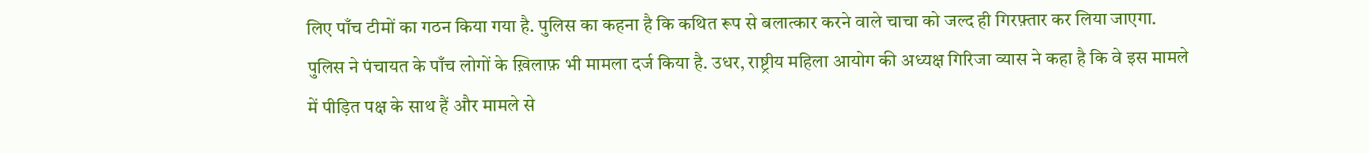लिए पाँच टीमों का गठन किया गया है. पुलिस का कहना है कि कथित रूप से बलात्कार करने वाले चाचा को जल्द ही गिरफ़्तार कर लिया जाएगा. पुलिस ने पंचायत के पाँच लोगों के ख़िलाफ़ भी मामला दर्ज किया है. उधर, राष्ट्रीय महिला आयोग की अध्यक्ष गिरिजा व्यास ने कहा है कि वे इस मामले में पीड़ित पक्ष के साथ हैं और मामले से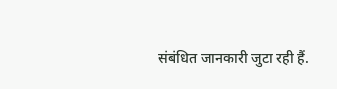संबंधित जानकारी जुटा रही हैं.